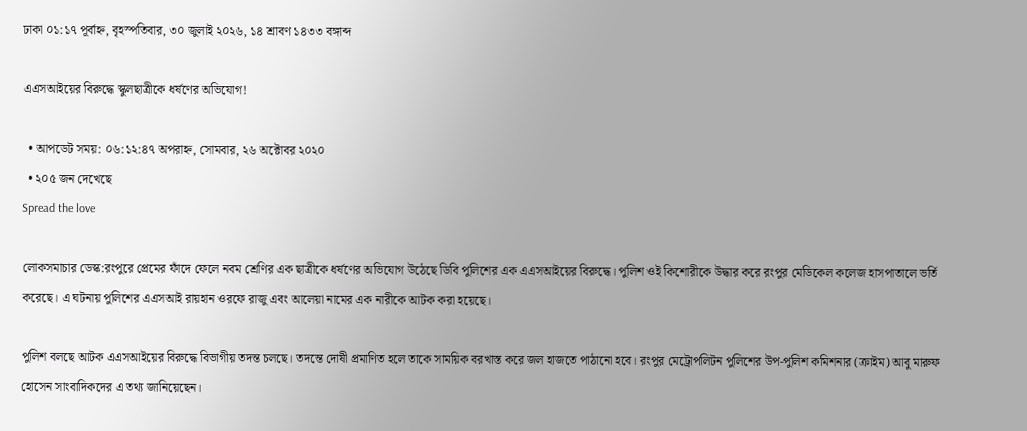ঢাকা ০১:১৭ পূর্বাহ্ন, বৃহস্পতিবার, ৩০ জুলাই ২০২৬, ১৪ শ্রাবণ ১৪৩৩ বঙ্গাব্দ

এএসআইয়ের বিরুদ্ধে স্কুলছাত্রীকে ধর্ষণের অভিযোগ!

  • আপডেট সময়: ০৬:১২:৪৭ অপরাহ্ন, সোমবার, ২৬ অক্টোবর ২০২০
  • ২০৫ জন দেখেছে
Spread the love

লোকসমাচার ডেস্ক:রংপুরে প্রেমের ফাঁদে ফেলে নবম শ্রেণির এক ছাত্রীকে ধর্ষণের অভিযোগ উঠেছে ডিবি পুলিশের এক এএসআইয়ের বিরুদ্ধে। পুলিশ ওই কিশোরীকে উদ্ধার করে রংপুর মেডিকেল কলেজ হাসপাতালে ভর্তি করেছে। এ ঘটনায় পুলিশের এএসআই রায়হান ওরফে রাজু এবং আলেয়া নামের এক নারীকে আটক করা হয়েছে।

পুলিশ বলছে আটক এএসআইয়ের বিরুদ্ধে বিভাগীয় তদন্ত চলছে। তদন্তে দোষী প্রমাণিত হলে তাকে সাময়িক বরখাস্ত করে জল হাজতে পাঠানো হবে। রংপুর মেট্রোপলিটন পুলিশের উপ-পুলিশ কমিশনার (ক্রাইম) আবু মারুফ হোসেন সাংবাদিকদের এ তথ্য জানিয়েছেন।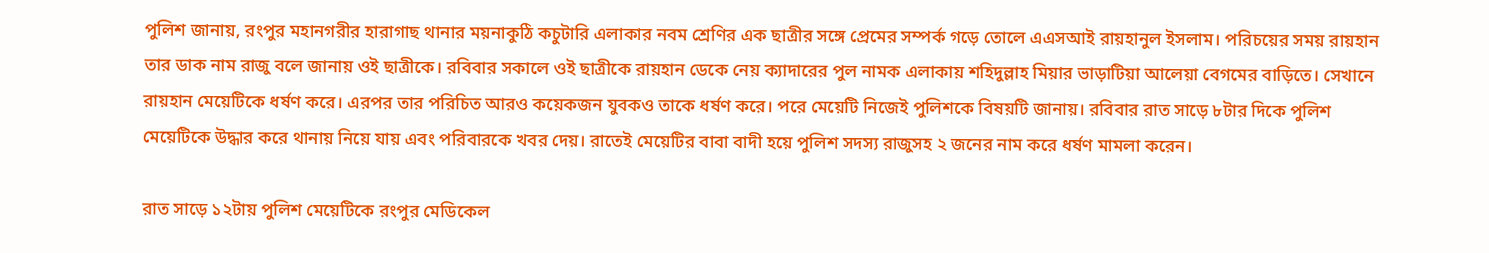পুলিশ জানায়, রংপুর মহানগরীর হারাগাছ থানার ময়নাকুঠি কচুটারি এলাকার নবম শ্রেণির এক ছাত্রীর সঙ্গে প্রেমের সম্পর্ক গড়ে তোলে এএসআই রায়হানুল ইসলাম। পরিচয়ের সময় রায়হান তার ডাক নাম রাজু বলে জানায় ওই ছাত্রীকে। রবিবার সকালে ওই ছাত্রীকে রায়হান ডেকে নেয় ক্যাদারের পুল নামক এলাকায় শহিদুল্লাহ মিয়ার ভাড়াটিয়া আলেয়া বেগমের বাড়িতে। সেখানে রায়হান মেয়েটিকে ধর্ষণ করে। এরপর তার পরিচিত আরও কয়েকজন যুবকও তাকে ধর্ষণ করে। পরে মেয়েটি নিজেই পুলিশকে বিষয়টি জানায়। রবিবার রাত সাড়ে ৮টার দিকে পুলিশ মেয়েটিকে উদ্ধার করে থানায় নিয়ে যায় এবং পরিবারকে খবর দেয়। রাতেই মেয়েটির বাবা বাদী হয়ে পুলিশ সদস্য রাজুসহ ২ জনের নাম করে ধর্ষণ মামলা করেন।

রাত সাড়ে ১২টায় পুলিশ মেয়েটিকে রংপুর মেডিকেল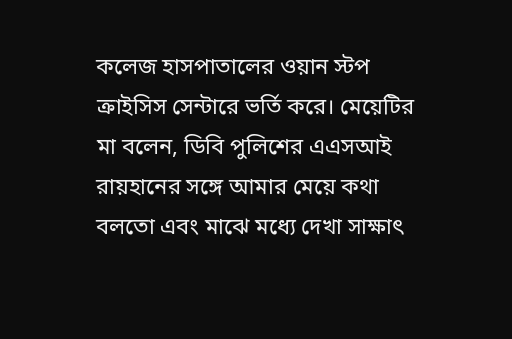কলেজ হাসপাতালের ওয়ান স্টপ ক্রাইসিস সেন্টারে ভর্তি করে। মেয়েটির মা বলেন, ডিবি পুলিশের এএসআই রায়হানের সঙ্গে আমার মেয়ে কথা বলতো এবং মাঝে মধ্যে দেখা সাক্ষাৎ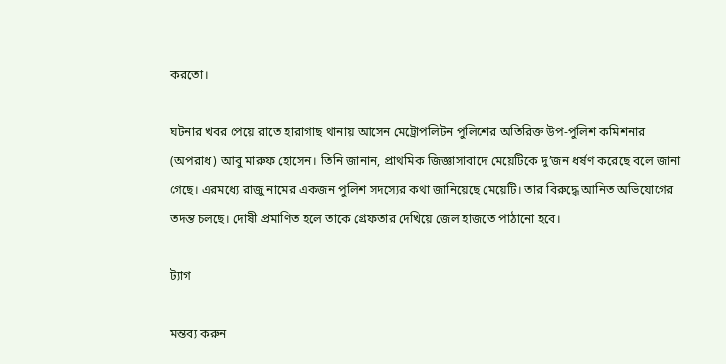করতো।

ঘটনার খবর পেয়ে রাতে হারাগাছ থানায় আসেন মেট্রোপলিটন পুলিশের অতিরিক্ত উপ-পুলিশ কমিশনার (অপরাধ) আবু মারুফ হোসেন। তিনি জানান, প্রাথমিক জিজ্ঞাসাবাদে মেয়েটিকে দু’জন ধর্ষণ করেছে বলে জানা গেছে। এরমধ্যে রাজু নামের একজন পুলিশ সদস্যের কথা জানিয়েছে মেয়েটি। তার বিরুদ্ধে আনিত অভিযোগের তদন্ত চলছে। দোষী প্রমাণিত হলে তাকে গ্রেফতার দেখিয়ে জেল হাজতে পাঠানো হবে।

ট্যাগ

মন্তব্য করুন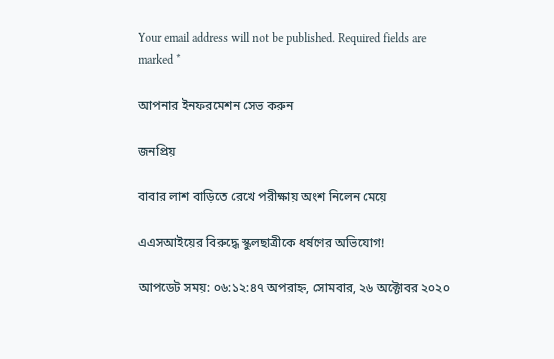Your email address will not be published. Required fields are marked *

আপনার ইনফরমেশন সেভ করুন

জনপ্রিয়

বাবার লাশ বাড়িতে রেখে পরীক্ষায় অংশ নিলেন মেয়ে

এএসআইয়ের বিরুদ্ধে স্কুলছাত্রীকে ধর্ষণের অভিযোগ!

আপডেট সময়: ০৬:১২:৪৭ অপরাহ্ন, সোমবার, ২৬ অক্টোবর ২০২০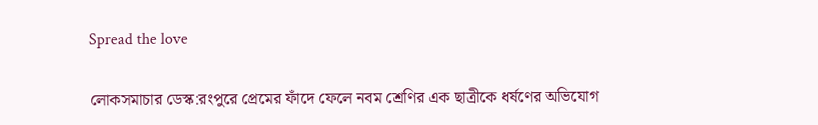Spread the love

লোকসমাচার ডেস্ক:রংপুরে প্রেমের ফাঁদে ফেলে নবম শ্রেণির এক ছাত্রীকে ধর্ষণের অভিযোগ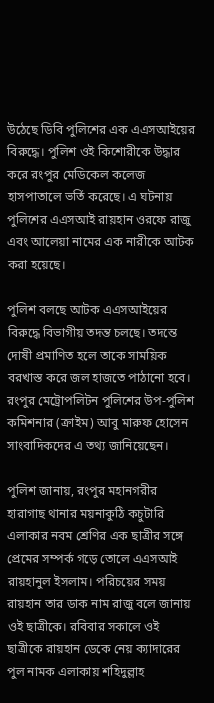উঠেছে ডিবি পুলিশের এক এএসআইয়ের বিরুদ্ধে। পুলিশ ওই কিশোরীকে উদ্ধার করে রংপুর মেডিকেল কলেজ হাসপাতালে ভর্তি করেছে। এ ঘটনায় পুলিশের এএসআই রায়হান ওরফে রাজু এবং আলেয়া নামের এক নারীকে আটক করা হয়েছে।

পুলিশ বলছে আটক এএসআইয়ের বিরুদ্ধে বিভাগীয় তদন্ত চলছে। তদন্তে দোষী প্রমাণিত হলে তাকে সাময়িক বরখাস্ত করে জল হাজতে পাঠানো হবে। রংপুর মেট্রোপলিটন পুলিশের উপ-পুলিশ কমিশনার (ক্রাইম) আবু মারুফ হোসেন সাংবাদিকদের এ তথ্য জানিয়েছেন।

পুলিশ জানায়, রংপুর মহানগরীর হারাগাছ থানার ময়নাকুঠি কচুটারি এলাকার নবম শ্রেণির এক ছাত্রীর সঙ্গে প্রেমের সম্পর্ক গড়ে তোলে এএসআই রায়হানুল ইসলাম। পরিচয়ের সময় রায়হান তার ডাক নাম রাজু বলে জানায় ওই ছাত্রীকে। রবিবার সকালে ওই ছাত্রীকে রায়হান ডেকে নেয় ক্যাদারের পুল নামক এলাকায় শহিদুল্লাহ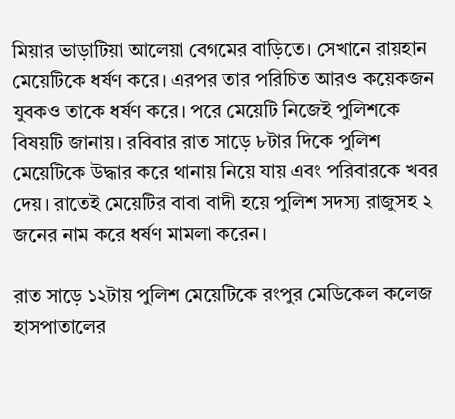মিয়ার ভাড়াটিয়া আলেয়া বেগমের বাড়িতে। সেখানে রায়হান মেয়েটিকে ধর্ষণ করে। এরপর তার পরিচিত আরও কয়েকজন যুবকও তাকে ধর্ষণ করে। পরে মেয়েটি নিজেই পুলিশকে বিষয়টি জানায়। রবিবার রাত সাড়ে ৮টার দিকে পুলিশ মেয়েটিকে উদ্ধার করে থানায় নিয়ে যায় এবং পরিবারকে খবর দেয়। রাতেই মেয়েটির বাবা বাদী হয়ে পুলিশ সদস্য রাজুসহ ২ জনের নাম করে ধর্ষণ মামলা করেন।

রাত সাড়ে ১২টায় পুলিশ মেয়েটিকে রংপুর মেডিকেল কলেজ হাসপাতালের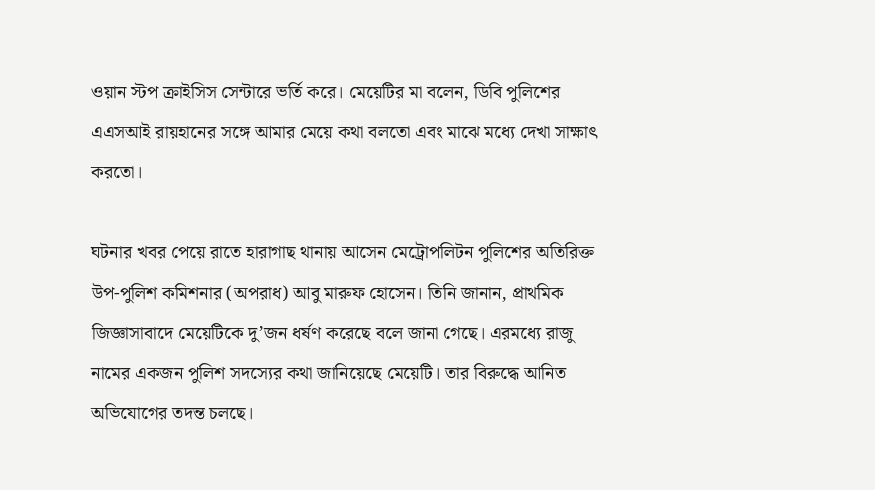ওয়ান স্টপ ক্রাইসিস সেন্টারে ভর্তি করে। মেয়েটির মা বলেন, ডিবি পুলিশের এএসআই রায়হানের সঙ্গে আমার মেয়ে কথা বলতো এবং মাঝে মধ্যে দেখা সাক্ষাৎ করতো।

ঘটনার খবর পেয়ে রাতে হারাগাছ থানায় আসেন মেট্রোপলিটন পুলিশের অতিরিক্ত উপ-পুলিশ কমিশনার (অপরাধ) আবু মারুফ হোসেন। তিনি জানান, প্রাথমিক জিজ্ঞাসাবাদে মেয়েটিকে দু’জন ধর্ষণ করেছে বলে জানা গেছে। এরমধ্যে রাজু নামের একজন পুলিশ সদস্যের কথা জানিয়েছে মেয়েটি। তার বিরুদ্ধে আনিত অভিযোগের তদন্ত চলছে।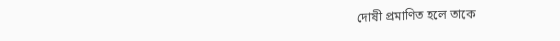দোষী প্রমাণিত হলে তাকে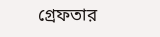গ্রেফতার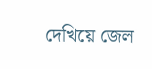দেখিয়ে জেল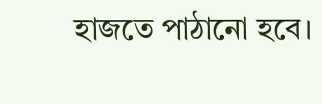হাজতে পাঠানো হবে।